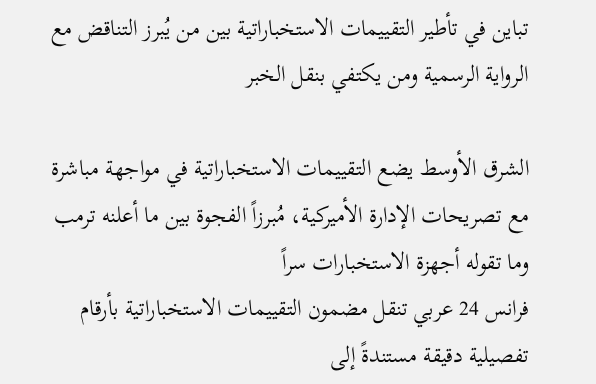تباين في تأطير التقييمات الاستخباراتية بين من يُبرز التناقض مع الرواية الرسمية ومن يكتفي بنقل الخبر

الشرق الأوسط يضع التقييمات الاستخباراتية في مواجهة مباشرة مع تصريحات الإدارة الأميركية، مُبرزاً الفجوة بين ما أعلنه ترمب وما تقوله أجهزة الاستخبارات سراً
فرانس 24 عربي تنقل مضمون التقييمات الاستخباراتية بأرقام تفصيلية دقيقة مستندةً إلى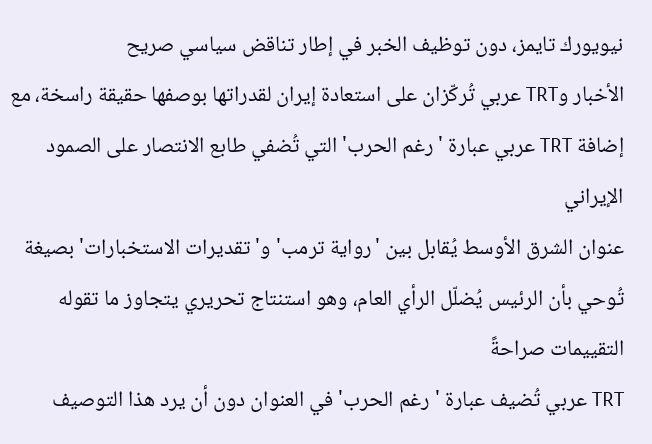نيويورك تايمز، دون توظيف الخبر في إطار تناقض سياسي صريح
الأخبار وTRT عربي تُركّزان على استعادة إيران لقدراتها بوصفها حقيقة راسخة، مع إضافة TRT عربي عبارة 'رغم الحرب' التي تُضفي طابع الانتصار على الصمود الإيراني
عنوان الشرق الأوسط يُقابل بين 'رواية ترمب' و'تقديرات الاستخبارات' بصيغة تُوحي بأن الرئيس يُضلّل الرأي العام، وهو استنتاج تحريري يتجاوز ما تقوله التقييمات صراحةً
TRT عربي تُضيف عبارة 'رغم الحرب' في العنوان دون أن يرد هذا التوصيف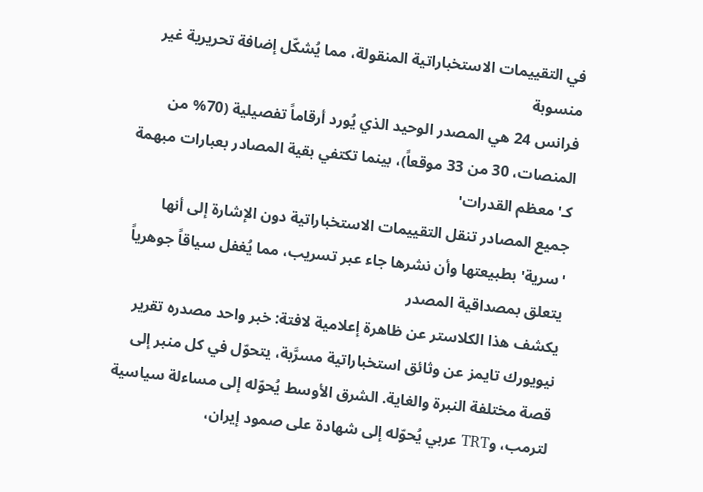في التقييمات الاستخباراتية المنقولة، مما يُشكّل إضافة تحريرية غير منسوبة
فرانس 24 هي المصدر الوحيد الذي يُورد أرقاماً تفصيلية (70% من المنصات، 30 من 33 موقعاً)، بينما تكتفي بقية المصادر بعبارات مبهمة كـ'معظم القدرات'
جميع المصادر تنقل التقييمات الاستخباراتية دون الإشارة إلى أنها 'سرية' بطبيعتها وأن نشرها جاء عبر تسريب، مما يُغفل سياقاً جوهرياً يتعلق بمصداقية المصدر
يكشف هذا الكلاستر عن ظاهرة إعلامية لافتة: خبر واحد مصدره تقرير نيويورك تايمز عن وثائق استخباراتية مسرَّبة، يتحوّل في كل منبر إلى قصة مختلفة النبرة والغاية. الشرق الأوسط يُحوّله إلى مساءلة سياسية لترمب، وTRT عربي يُحوّله إلى شهادة على صمود إيران،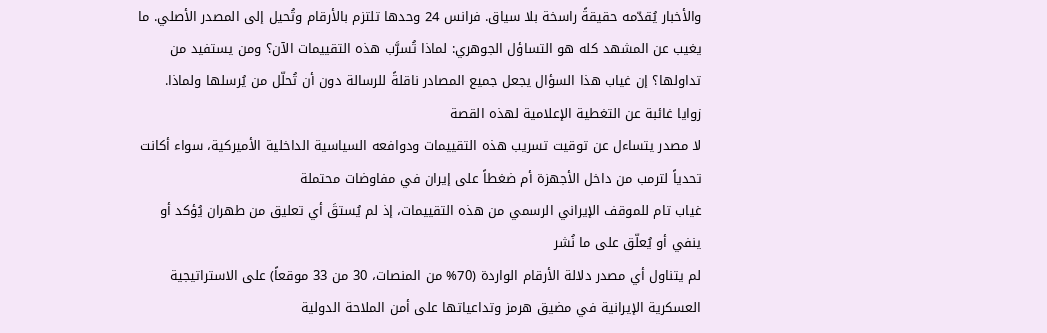والأخبار يُقدّمه حقيقةً راسخة بلا سياق. فرانس 24 وحدها تلتزم بالأرقام وتُحيل إلى المصدر الأصلي. ما يغيب عن المشهد كله هو التساؤل الجوهري: لماذا تُسرَّب هذه التقييمات الآن؟ ومن يستفيد من تداولها؟ إن غياب هذا السؤال يجعل جميع المصادر ناقلةً للرسالة دون أن تُحلّل من يُرسلها ولماذا.
زوايا غائبة عن التغطية الإعلامية لهذه القصة
لا مصدر يتساءل عن توقيت تسريب هذه التقييمات ودوافعه السياسية الداخلية الأميركية، سواء أكانت تحدياً لترمب من داخل الأجهزة أم ضغطاً على إيران في مفاوضات محتملة
غياب تام للموقف الإيراني الرسمي من هذه التقييمات، إذ لم يُستقَ أي تعليق من طهران يُؤكد أو ينفي أو يُعلّق على ما نُشر
لم يتناول أي مصدر دلالة الأرقام الواردة (70% من المنصات، 30 من 33 موقعاً) على الاستراتيجية العسكرية الإيرانية في مضيق هرمز وتداعياتها على أمن الملاحة الدولية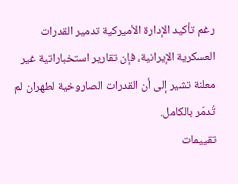رغم تأكيد الإدارة الأميركية تدمير القدرات العسكرية الإيرانية، فإن تقارير استخباراتية غير معلنة تشير إلى أن القدرات الصاروخية لطهران لم تُدمّر بالكامل.
تقييمات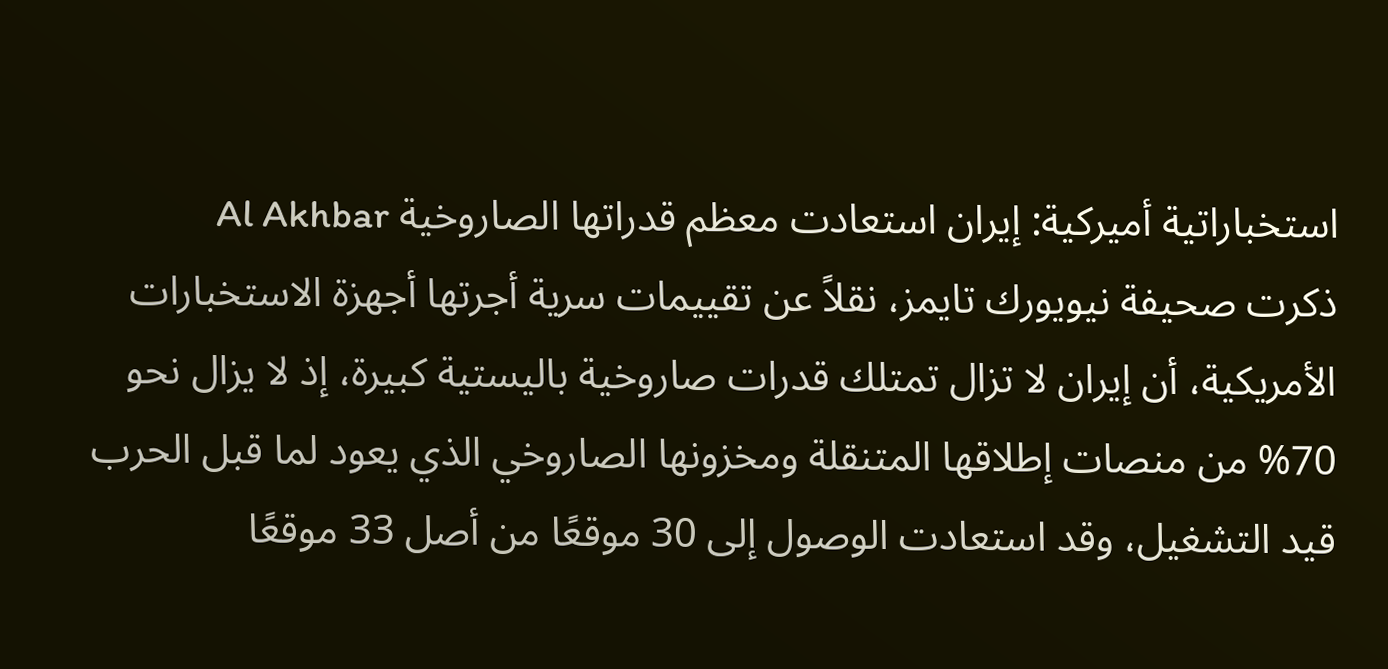استخباراتية أميركية: إيران استعادت معظم قدراتها الصاروخية Al Akhbar
ذكرت صحيفة نيويورك تايمز، نقلاً عن تقييمات سرية أجرتها أجهزة الاستخبارات الأمريكية، أن إيران لا تزال تمتلك قدرات صاروخية باليستية كبيرة، إذ لا يزال نحو 70% من منصات إطلاقها المتنقلة ومخزونها الصاروخي الذي يعود لما قبل الحرب قيد التشغيل، وقد استعادت الوصول إلى 30 موقعًا من أصل 33 موقعًا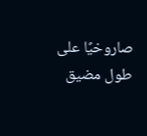صاروخيًا على طول مضيق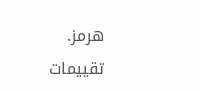هرمز.
تقييمات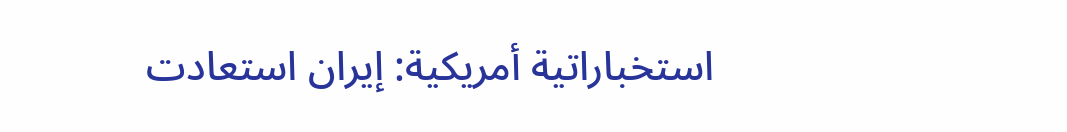استخباراتية أمريكية: إيران استعادت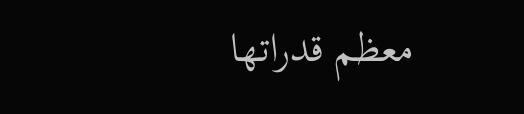معظم قدراتها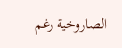الصاروخية رغم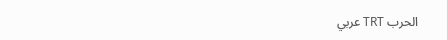الحرب TRT عربي